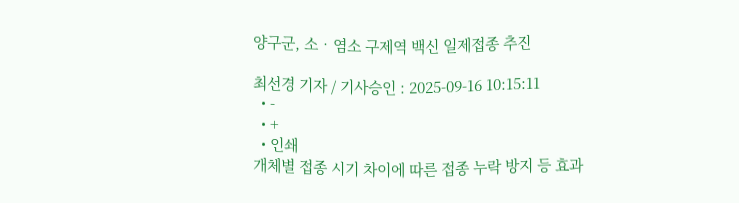양구군, 소‧염소 구제역 백신 일제접종 추진

최선경 기자 / 기사승인 : 2025-09-16 10:15:11
  • -
  • +
  • 인쇄
개체별 접종 시기 차이에 따른 접종 누락 방지 등 효과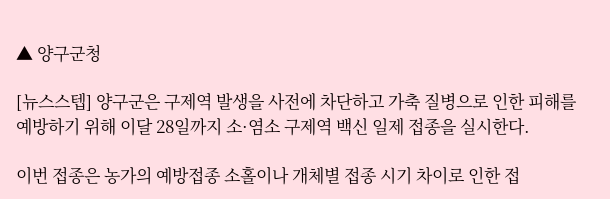▲ 양구군청

[뉴스스텝] 양구군은 구제역 발생을 사전에 차단하고 가축 질병으로 인한 피해를 예방하기 위해 이달 28일까지 소·염소 구제역 백신 일제 접종을 실시한다.

이번 접종은 농가의 예방접종 소홀이나 개체별 접종 시기 차이로 인한 접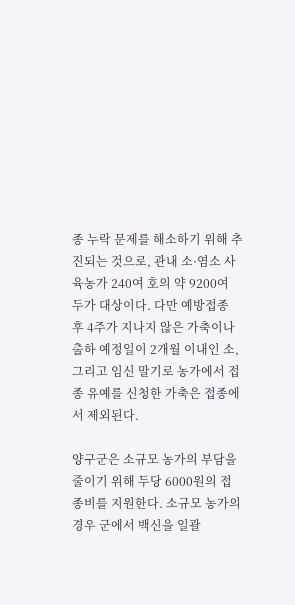종 누락 문제를 해소하기 위해 추진되는 것으로, 관내 소·염소 사육농가 240여 호의 약 9200여 두가 대상이다. 다만 예방접종 후 4주가 지나지 않은 가축이나 출하 예정일이 2개월 이내인 소, 그리고 임신 말기로 농가에서 접종 유예를 신청한 가축은 접종에서 제외된다.

양구군은 소규모 농가의 부담을 줄이기 위해 두당 6000원의 접종비를 지원한다. 소규모 농가의 경우 군에서 백신을 일괄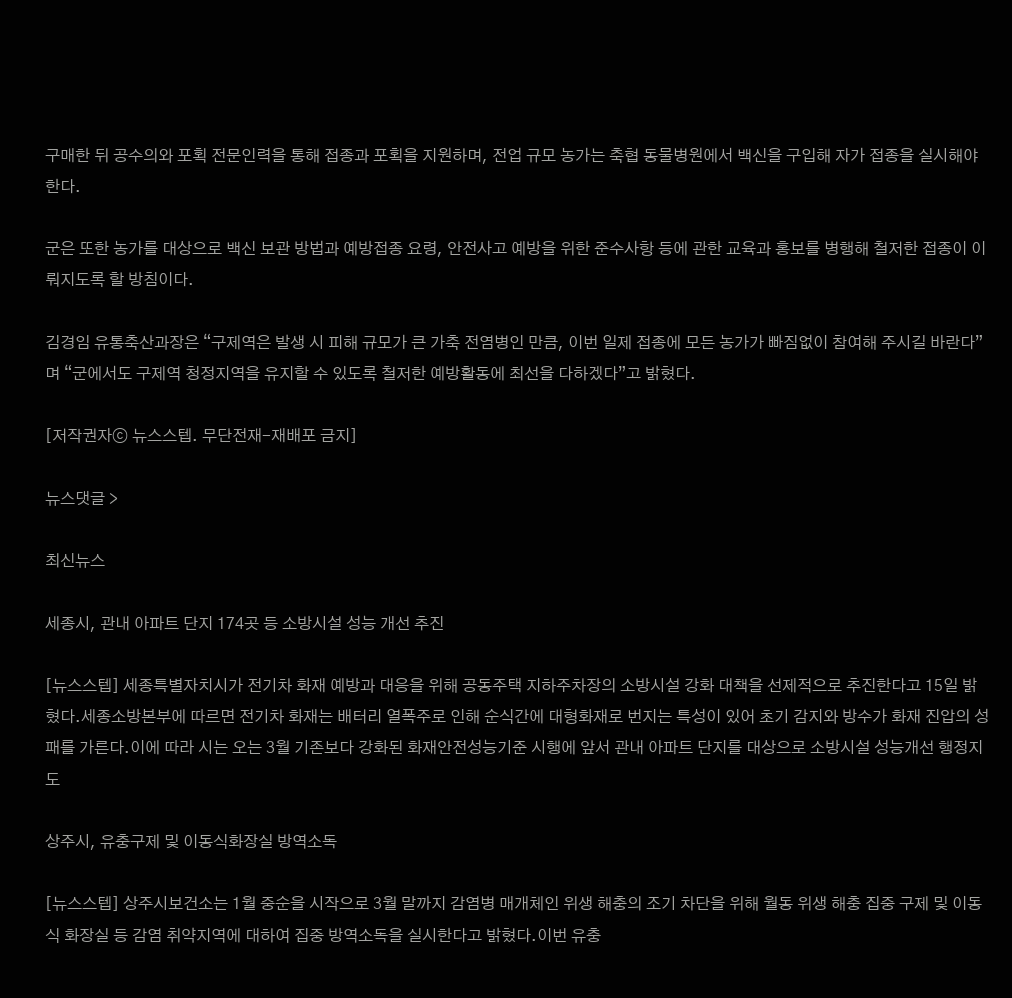구매한 뒤 공수의와 포획 전문인력을 통해 접종과 포획을 지원하며, 전업 규모 농가는 축협 동물병원에서 백신을 구입해 자가 접종을 실시해야 한다.

군은 또한 농가를 대상으로 백신 보관 방법과 예방접종 요령, 안전사고 예방을 위한 준수사항 등에 관한 교육과 홍보를 병행해 철저한 접종이 이뤄지도록 할 방침이다.

김경임 유통축산과장은 “구제역은 발생 시 피해 규모가 큰 가축 전염병인 만큼, 이번 일제 접종에 모든 농가가 빠짐없이 참여해 주시길 바란다”며 “군에서도 구제역 청정지역을 유지할 수 있도록 철저한 예방활동에 최선을 다하겠다”고 밝혔다.

[저작권자ⓒ 뉴스스텝. 무단전재-재배포 금지]

뉴스댓글 >

최신뉴스

세종시, 관내 아파트 단지 174곳 등 소방시설 성능 개선 추진

[뉴스스텝] 세종특별자치시가 전기차 화재 예방과 대응을 위해 공동주택 지하주차장의 소방시설 강화 대책을 선제적으로 추진한다고 15일 밝혔다.세종소방본부에 따르면 전기차 화재는 배터리 열폭주로 인해 순식간에 대형화재로 번지는 특성이 있어 초기 감지와 방수가 화재 진압의 성패를 가른다.이에 따라 시는 오는 3월 기존보다 강화된 화재안전성능기준 시행에 앞서 관내 아파트 단지를 대상으로 소방시설 성능개선 행정지도

상주시, 유충구제 및 이동식화장실 방역소독

[뉴스스텝] 상주시보건소는 1월 중순을 시작으로 3월 말까지 감염병 매개체인 위생 해충의 조기 차단을 위해 월동 위생 해충 집중 구제 및 이동식 화장실 등 감염 취약지역에 대하여 집중 방역소독을 실시한다고 밝혔다.이번 유충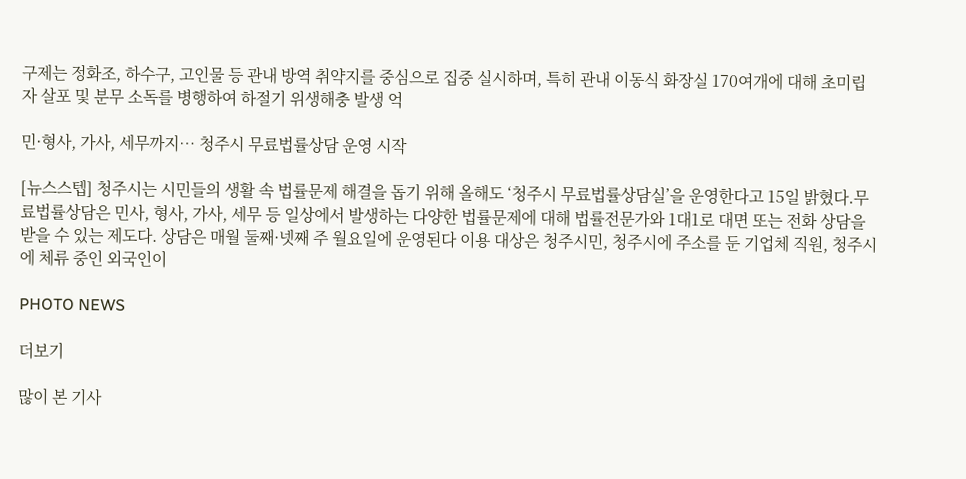구제는 정화조, 하수구, 고인물 등 관내 방역 취약지를 중심으로 집중 실시하며, 특히 관내 이동식 화장실 170여개에 대해 초미립자 살포 및 분무 소독를 병행하여 하절기 위생해충 발생 억

민·형사, 가사, 세무까지… 청주시 무료법률상담 운영 시작

[뉴스스텝] 청주시는 시민들의 생활 속 법률문제 해결을 돕기 위해 올해도 ‘청주시 무료법률상담실’을 운영한다고 15일 밝혔다.무료법률상담은 민사, 형사, 가사, 세무 등 일상에서 발생하는 다양한 법률문제에 대해 법률전문가와 1대1로 대면 또는 전화 상담을 받을 수 있는 제도다. 상담은 매월 둘째·넷째 주 월요일에 운영된다 이용 대상은 청주시민, 청주시에 주소를 둔 기업체 직원, 청주시에 체류 중인 외국인이

PHOTO NEWS

더보기

많이 본 기사